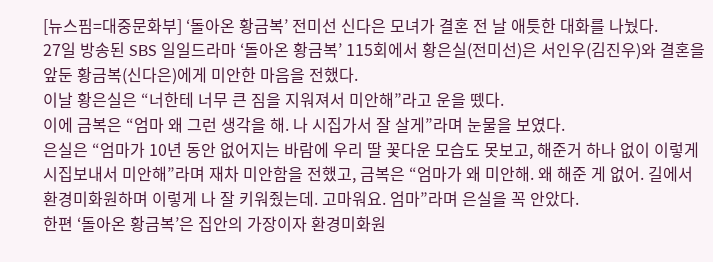[뉴스핌=대중문화부] ‘돌아온 황금복’ 전미선 신다은 모녀가 결혼 전 날 애틋한 대화를 나눴다.
27일 방송된 SBS 일일드라마 ‘돌아온 황금복’ 115회에서 황은실(전미선)은 서인우(김진우)와 결혼을 앞둔 황금복(신다은)에게 미안한 마음을 전했다.
이날 황은실은 “너한테 너무 큰 짐을 지워져서 미안해”라고 운을 뗐다.
이에 금복은 “엄마 왜 그런 생각을 해. 나 시집가서 잘 살게”라며 눈물을 보였다.
은실은 “엄마가 10년 동안 없어지는 바람에 우리 딸 꽃다운 모습도 못보고, 해준거 하나 없이 이렇게 시집보내서 미안해”라며 재차 미안함을 전했고, 금복은 “엄마가 왜 미안해. 왜 해준 게 없어. 길에서 환경미화원하며 이렇게 나 잘 키워줬는데. 고마워요. 엄마”라며 은실을 꼭 안았다.
한편 ‘돌아온 황금복’은 집안의 가장이자 환경미화원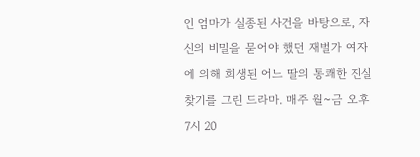인 엄마가 실종된 사건을 바탕으로, 자신의 비밀을 묻어야 했던 재벌가 여자에 의해 희생된 어느 딸의 통쾌한 진실찾기를 그린 드라마. 매주 월~금 오후 7시 20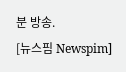분 방송.
[뉴스핌 Newspim]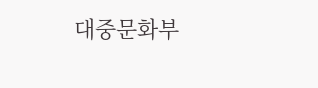대중문화부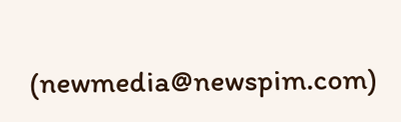(newmedia@newspim.com)